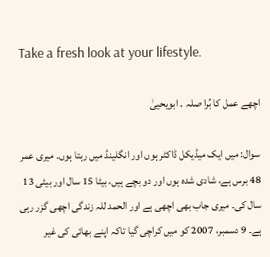Take a fresh look at your lifestyle.

اچھے عمل کا بُرا صلہ ۔ ابویحییٰ

سوال: میں ایک میڈیکل ڈاکٹر ہوں اور انگلینڈ میں رہتا ہوں۔ میری عمر 48 برس ہے، شادی شدہ ہوں اور دو بچے ہیں، بیٹا 15 سال اور بیٹی 13 سال کی۔ میری جاب بھی اچھی ہے اور الحمد للہ زندگی اچھی گزر رہی ہے۔ 9 دسمبر، 2007 کو میں کراچی گیا تاکہ اپنے بھائی کی غیر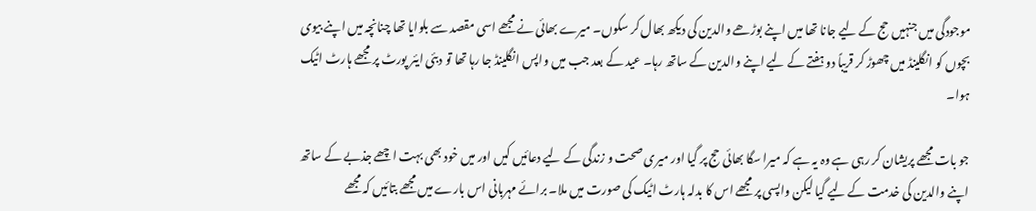موجودگی میں جنہیں حج کے لیے جانا تھا میں اپنے بوڑھے والدین کی دیکھ بھال کر سکوں۔ میرے بھائی نے مجھے اسی مقصد سے بلوایا تھا چنانچہ میں اپنے بیوی بچوں کو انگلینڈ میں چھوڑ کر قریباً دو ہفتے کے لیے اپنے والدین کے ساتھ رہا۔ عید کے بعد جب میں واپس انگلینڈ جا رہا تھا تو دبئی ایئر پورٹ پر مجھے ہارٹ اٹیک ہوا۔

جو بات مجھے پریشان کر رہی ہے وہ یہ ہے کہ میرا سگا بھائی حج پر گیا اور میری صحت و زندگی کے لیے دعائیں کیں اور میں خود بھی بہت اچھے جذبے کے ساتھ اپنے والدین کی خدمت کے لیے گیا لیکن واپسی پر مجھے اس کا بدلہ ہارٹ اٹیک کی صورت میں ملا۔ برائے مہربانی اس بارے میں مجھے بتائیں کہ مجھے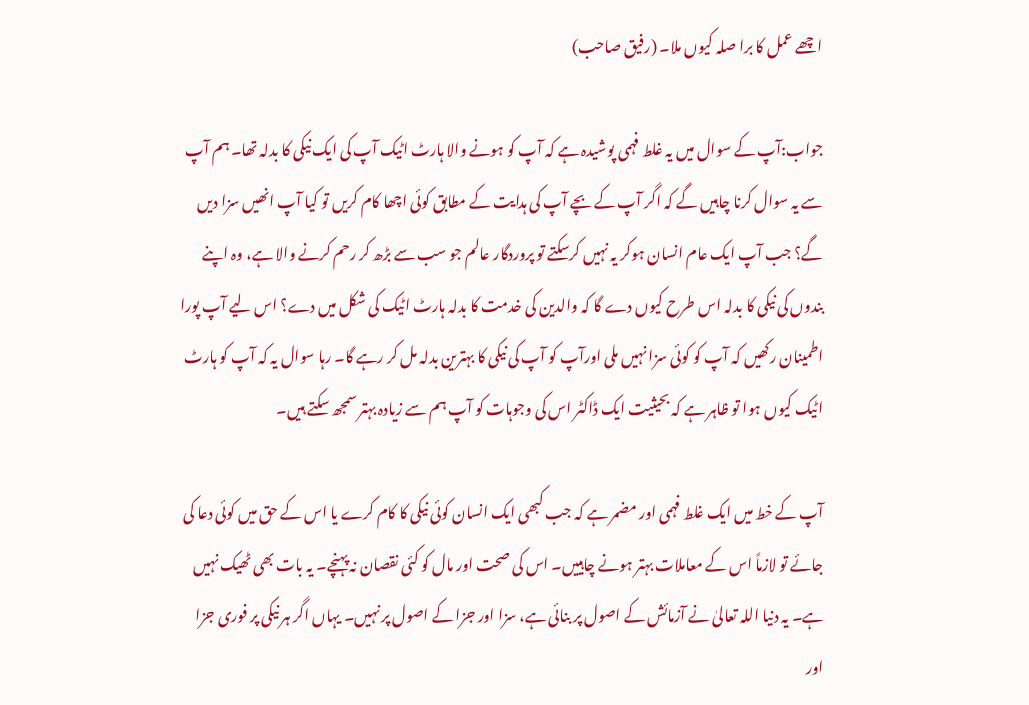اچھے عمل کا برا صلہ کیوں ملا۔ (رفیق صاحب)

جواب:آپ کے سوال میں یہ غلط فہمی پوشیدہ ہے کہ آپ کو ہونے والا ہارٹ اٹیک آپ کی ایک نیکی کا بدلہ تھا۔ ہم آپ سے یہ سوال کرنا چاہیں گے کہ اگر آپ کے بچے آپ کی ہدایت کے مطابق کوئی اچھا کام کریں تو کیا آپ انھیں سزا دیں گے؟ جب آپ ایک عام انسان ہوکر یہ نہیں کرسکتے تو پروردگار عالم جو سب سے بڑھ کر رحم کرنے والا ہے، وہ اپنے بندوں کی نیکی کا بدلہ اس طرح کیوں دے گا کہ والدین کی خدمت کا بدلہ ہارٹ اٹیک کی شکل میں دے؟ اس لیے آپ پورا اطمینان رکھیں کہ آپ کو کوئی سزا نہیں ملی اورآپ کو آپ کی نیکی کا بہترین بدلہ مل کر رہے گا۔ رہا سوال یہ کہ آپ کو ہارٹ اٹیک کیوں ہوا تو ظاہر ہے کہ بحیثیت ایک ڈاکٹر اس کی وجوہات کو آپ ہم سے زیادہ بہتر سمجھ سکتے ہیں۔

آپ کے خط میں ایک غلط فہمی اور مضمر ہے کہ جب کبھی ایک انسان کوئی نیکی کا کام کرے یا اس کے حق میں کوئی دعا کی جائے تو لازماً اس کے معاملات بہتر ہونے چاہییں۔ اس کی صحت اور مال کو کئی نقصان نہ پہنچے۔ یہ بات بھی ٹھیک نہیں ہے۔ یہ دنیا اللہ تعالیٰ نے آزمائش کے اصول پر بنائی ہے، سزا اور جزا کے اصول پر نہیں۔ یہاں اگر ہر نیکی پر فوری جزا اور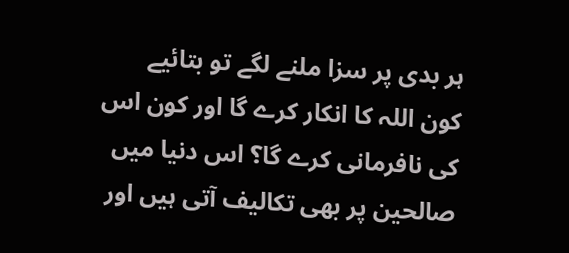ہر بدی پر سزا ملنے لگے تو بتائیے کون اللہ کا انکار کرے گا اور کون اس کی نافرمانی کرے گا؟ اس دنیا میں صالحین پر بھی تکالیف آتی ہیں اور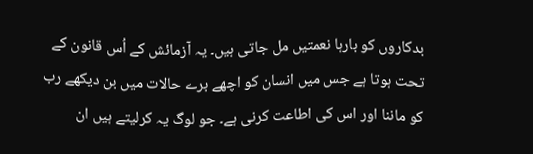بدکاروں کو بارہا نعمتیں مل جاتی ہیں۔ یہ آزمائش کے اُس قانون کے تحت ہوتا ہے جس میں انسان کو اچھے برے حالات میں بن دیکھے رب کو ماننا اور اس کی اطاعت کرنی ہے۔ جو لوگ یہ کرلیتے ہیں ان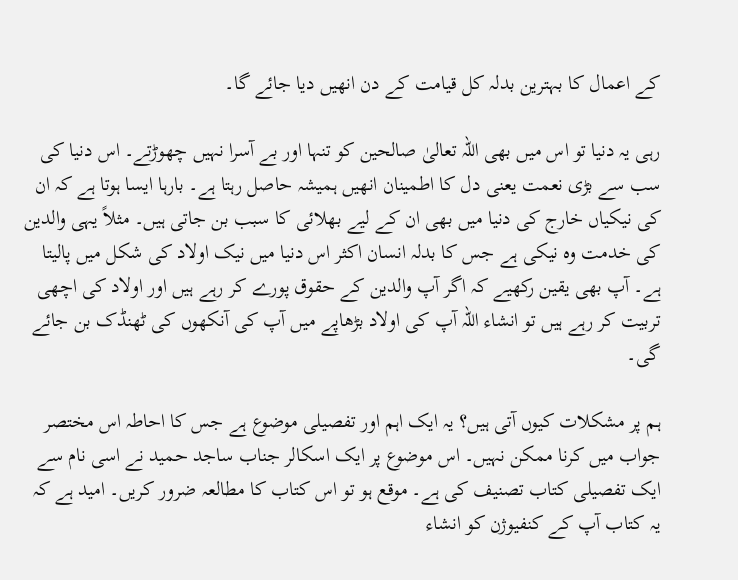کے اعمال کا بہترین بدلہ کل قیامت کے دن انھیں دیا جائے گا۔

رہی یہ دنیا تو اس میں بھی اللہ تعالیٰ صالحین کو تنہا اور بے آسرا نہیں چھوڑتے۔ اس دنیا کی سب سے بڑی نعمت یعنی دل کا اطمینان انھیں ہمیشہ حاصل رہتا ہے۔ بارہا ایسا ہوتا ہے کہ ان کی نیکیاں خارج کی دنیا میں بھی ان کے لیے بھلائی کا سبب بن جاتی ہیں۔ مثلاً یہی والدین کی خدمت وہ نیکی ہے جس کا بدلہ انسان اکثر اس دنیا میں نیک اولاد کی شکل میں پالیتا ہے۔ آپ بھی یقین رکھیے کہ اگر آپ والدین کے حقوق پورے کر رہے ہیں اور اولاد کی اچھی تربیت کر رہے ہیں تو انشاء اللہ آپ کی اولاد بڑھاپے میں آپ کی آنکھوں کی ٹھنڈک بن جائے گی۔

ہم پر مشکلات کیوں آتی ہیں؟ یہ ایک اہم اور تفصیلی موضوع ہے جس کا احاطہ اس مختصر جواب میں کرنا ممکن نہیں۔ اس موضوع پر ایک اسکالر جناب ساجد حمید نے اسی نام سے ایک تفصیلی کتاب تصنیف کی ہے۔ موقع ہو تو اس کتاب کا مطالعہ ضرور کریں۔ امید ہے کہ یہ کتاب آپ کے کنفیوژن کو انشاء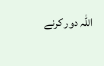اللہ دور کرنے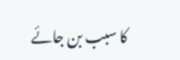کا سبب بن جائے